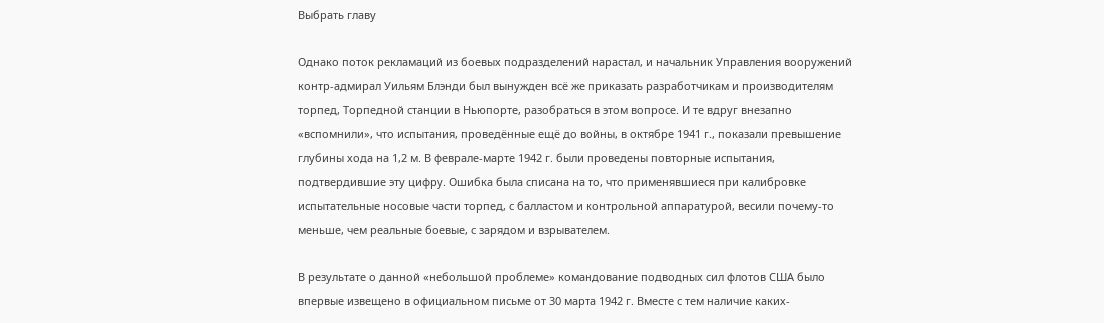Выбрать главу

Однако поток рекламаций из боевых подразделений нарастал, и начальник Управления вооружений контр-адмирал Уильям Блэнди был вынужден всё же приказать разработчикам и производителям торпед, Торпедной станции в Ньюпорте, разобраться в этом вопросе. И те вдруг внезапно «вспомнили», что испытания, проведённые ещё до войны, в октябре 1941 г., показали превышение глубины хода на 1,2 м. В феврале-марте 1942 г. были проведены повторные испытания, подтвердившие эту цифру. Ошибка была списана на то, что применявшиеся при калибровке испытательные носовые части торпед, с балластом и контрольной аппаратурой, весили почему-то меньше, чем реальные боевые, с зарядом и взрывателем.

В результате о данной «небольшой проблеме» командование подводных сил флотов США было впервые извещено в официальном письме от 30 марта 1942 г. Вместе с тем наличие каких-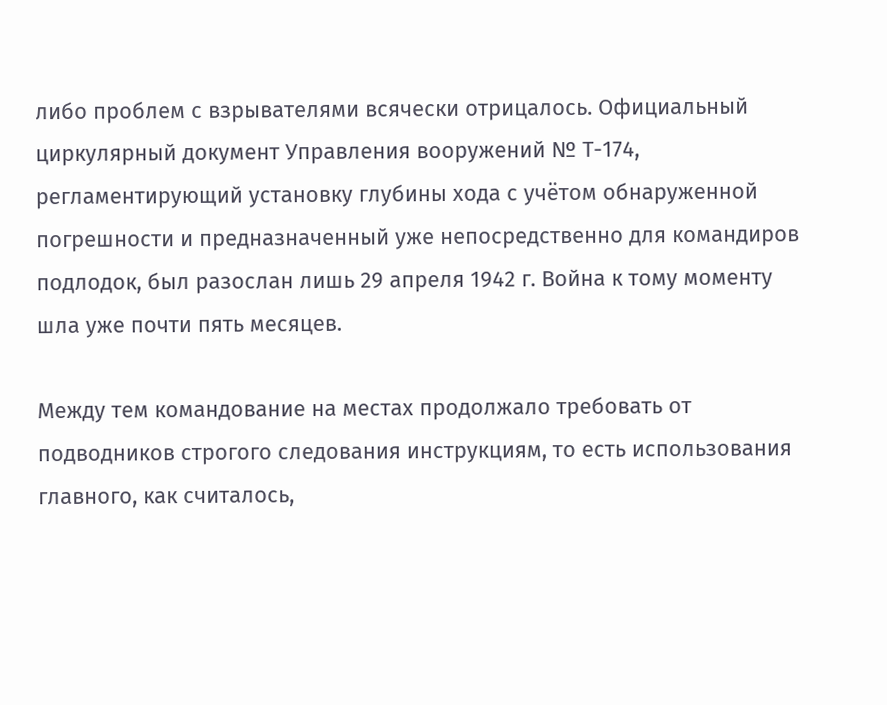либо проблем с взрывателями всячески отрицалось. Официальный циркулярный документ Управления вооружений № Т-174, регламентирующий установку глубины хода с учётом обнаруженной погрешности и предназначенный уже непосредственно для командиров подлодок, был разослан лишь 29 апреля 1942 г. Война к тому моменту шла уже почти пять месяцев.

Между тем командование на местах продолжало требовать от подводников строгого следования инструкциям, то есть использования главного, как считалось,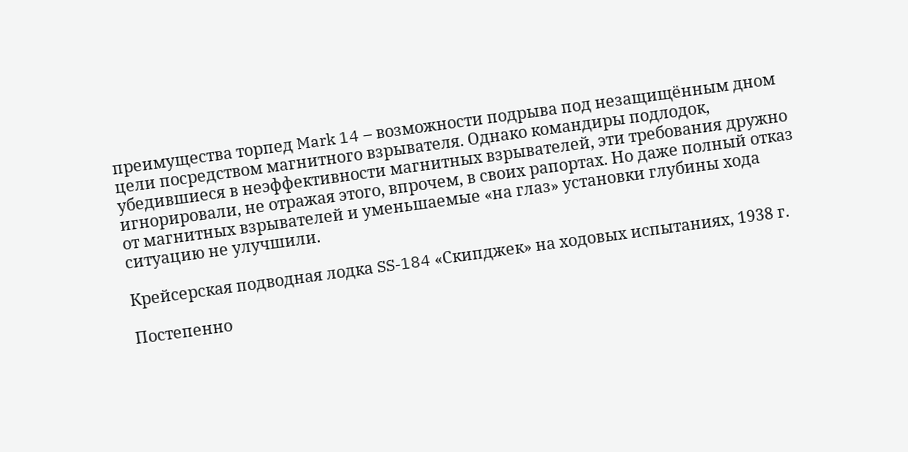преимущества торпед Mark 14 – возможности подрыва под незащищённым дном цели посредством магнитного взрывателя. Однако командиры подлодок, убедившиеся в неэффективности магнитных взрывателей, эти требования дружно игнорировали, не отражая этого, впрочем, в своих рапортах. Но даже полный отказ от магнитных взрывателей и уменьшаемые «на глаз» установки глубины хода ситуацию не улучшили.

Крейсерская подводная лодка SS-184 «Скипджек» на ходовых испытаниях, 1938 г.

Постепенно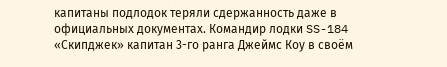капитаны подлодок теряли сдержанность даже в официальных документах. Командир лодки SS-184 «Скипджек» капитан 3-го ранга Джеймс Коу в своём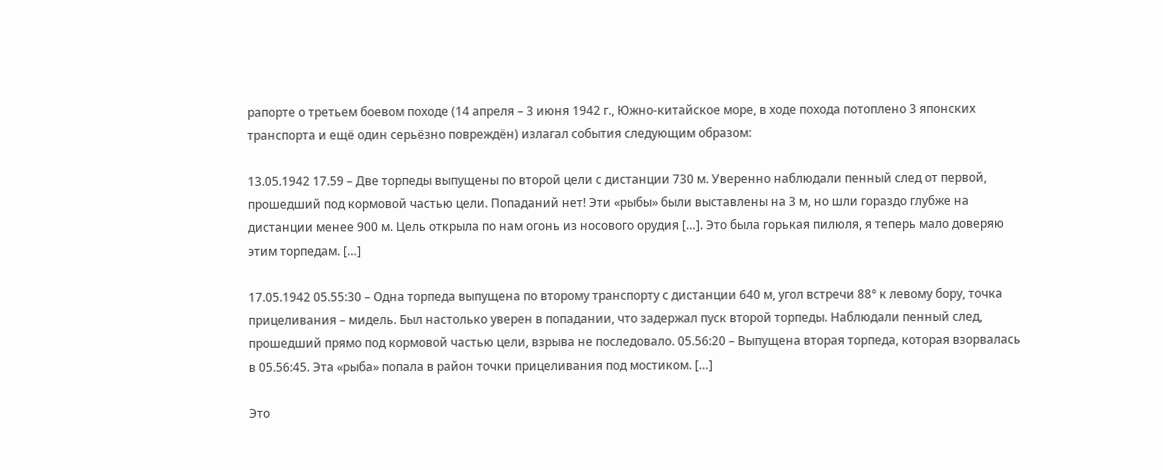рапорте о третьем боевом походе (14 апреля – 3 июня 1942 г., Южно-китайское море, в ходе похода потоплено 3 японских транспорта и ещё один серьёзно повреждён) излагал события следующим образом:

13.05.1942 17.59 – Две торпеды выпущены по второй цели с дистанции 730 м. Уверенно наблюдали пенный след от первой, прошедший под кормовой частью цели. Попаданий нет! Эти «рыбы» были выставлены на 3 м, но шли гораздо глубже на дистанции менее 900 м. Цель открыла по нам огонь из носового орудия […]. Это была горькая пилюля, я теперь мало доверяю этим торпедам. […]

17.05.1942 05.55:30 – Одна торпеда выпущена по второму транспорту с дистанции 640 м, угол встречи 88° к левому бору, точка прицеливания – мидель. Был настолько уверен в попадании, что задержал пуск второй торпеды. Наблюдали пенный след, прошедший прямо под кормовой частью цели, взрыва не последовало. 05.56:20 – Выпущена вторая торпеда, которая взорвалась в 05.56:45. Эта «рыба» попала в район точки прицеливания под мостиком. […]

Это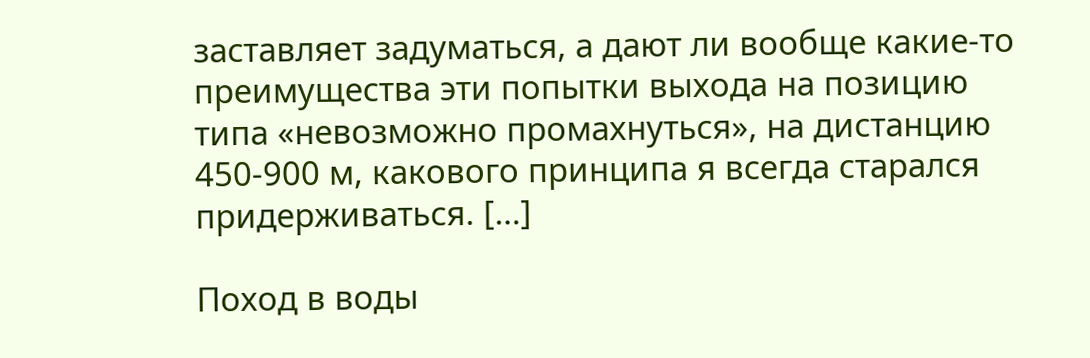заставляет задуматься, а дают ли вообще какие-то преимущества эти попытки выхода на позицию типа «невозможно промахнуться», на дистанцию 450-900 м, какового принципа я всегда старался придерживаться. […]

Поход в воды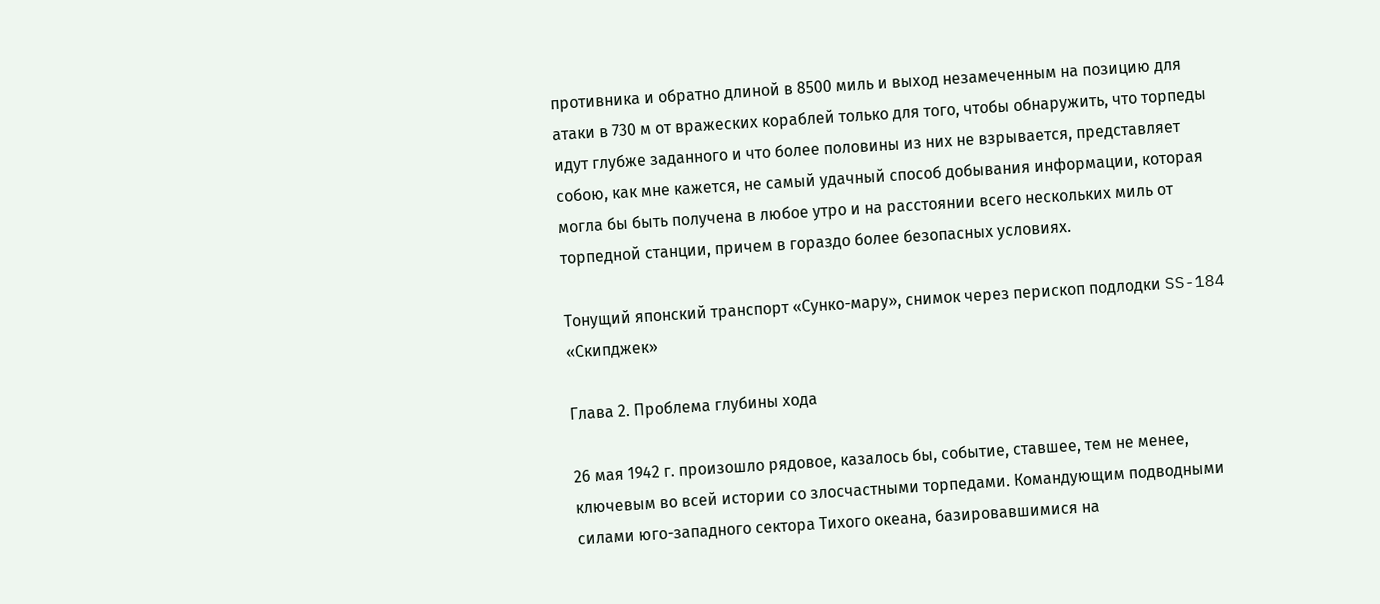противника и обратно длиной в 8500 миль и выход незамеченным на позицию для атаки в 730 м от вражеских кораблей только для того, чтобы обнаружить, что торпеды идут глубже заданного и что более половины из них не взрывается, представляет собою, как мне кажется, не самый удачный способ добывания информации, которая могла бы быть получена в любое утро и на расстоянии всего нескольких миль от торпедной станции, причем в гораздо более безопасных условиях.

Тонущий японский транспорт «Сунко-мару», снимок через перископ подлодки SS-184 «Скипджек»

Глава 2. Проблема глубины хода

26 мая 1942 г. произошло рядовое, казалось бы, событие, ставшее, тем не менее, ключевым во всей истории со злосчастными торпедами. Командующим подводными силами юго-западного сектора Тихого океана, базировавшимися на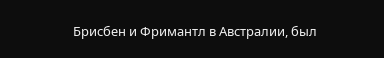Брисбен и Фримантл в Австралии, был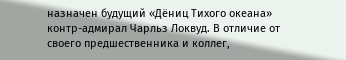назначен будущий «Дёниц Тихого океана» контр-адмирал Чарльз Локвуд. В отличие от своего предшественника и коллег,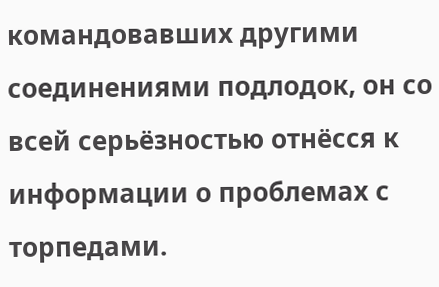командовавших другими соединениями подлодок, он со всей серьёзностью отнёсся к информации о проблемах с торпедами.